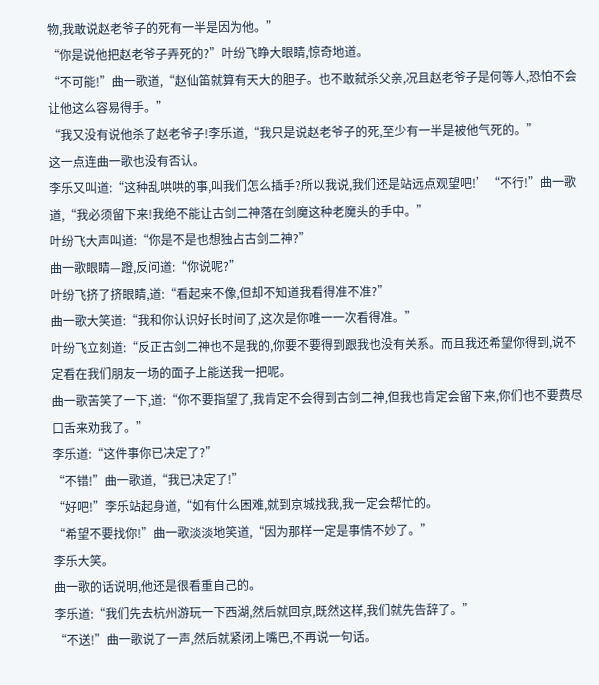物,我敢说赵老爷子的死有一半是因为他。”
“你是说他把赵老爷子弄死的?”叶纷飞睁大眼睛,惊奇地道。
“不可能!”曲一歌道,“赵仙笛就算有天大的胆子。也不敢弑杀父亲,况且赵老爷子是何等人,恐怕不会让他这么容易得手。”
“我又没有说他杀了赵老爷子!李乐道,“我只是说赵老爷子的死,至少有一半是被他气死的。”
这一点连曲一歌也没有否认。
李乐又叫道:“这种乱哄哄的事,叫我们怎么插手?所以我说,我们还是站远点观望吧!’“不行!”曲一歌道,“我必须留下来!我绝不能让古剑二神落在剑魔这种老魔头的手中。”
叶纷飞大声叫道:“你是不是也想独占古剑二神?”
曲一歌眼睛—蹬,反问道:“你说呢?”
叶纷飞挤了挤眼睛,道:“看起来不像,但却不知道我看得准不准?”
曲一歌大笑道:“我和你认识好长时间了,这次是你唯一一次看得准。”
叶纷飞立刻道:“反正古剑二神也不是我的,你要不要得到跟我也没有关系。而且我还希望你得到,说不定看在我们朋友一场的面子上能送我一把呢。
曲一歌苦笑了一下,道:“你不要指望了,我肯定不会得到古剑二神,但我也肯定会留下来,你们也不要费尽口舌来劝我了。”
李乐道:“这件事你已决定了?”
“不错!”曲一歌道,“我已决定了!”
“好吧!”李乐站起身道,“如有什么困难,就到京城找我,我一定会帮忙的。
“希望不要找你!”曲一歌淡淡地笑道,“因为那样一定是事情不妙了。”
李乐大笑。
曲一歌的话说明,他还是很看重自己的。
李乐道:“我们先去杭州游玩一下西湖,然后就回京,既然这样,我们就先告辞了。”
“不送!”曲一歌说了一声,然后就紧闭上嘴巴,不再说一句话。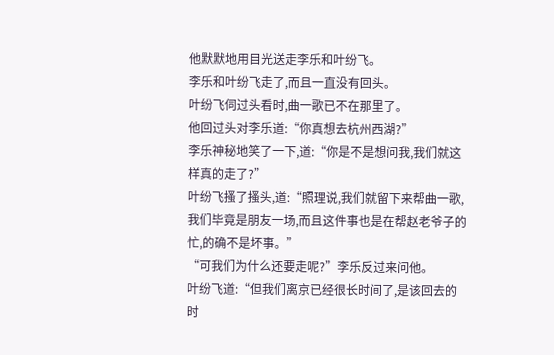他默默地用目光送走李乐和叶纷飞。
李乐和叶纷飞走了,而且一直没有回头。
叶纷飞伺过头看时,曲一歌已不在那里了。
他回过头对李乐道:“你真想去杭州西湖?”
李乐神秘地笑了一下,道:“你是不是想问我,我们就这样真的走了?”
叶纷飞搔了搔头,道:“照理说,我们就留下来帮曲一歌,我们毕竟是朋友一场,而且这件事也是在帮赵老爷子的忙,的确不是坏事。”
“可我们为什么还要走呢?”李乐反过来问他。
叶纷飞道:“但我们离京已经很长时间了,是该回去的时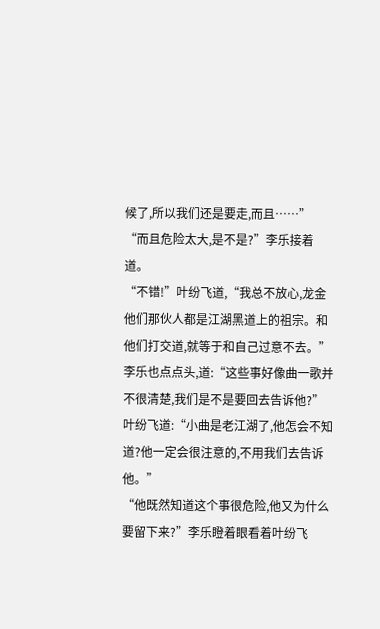候了,所以我们还是要走,而且……”
“而且危险太大,是不是?”李乐接着道。
“不错!”叶纷飞道,“我总不放心,龙金他们那伙人都是江湖黑道上的祖宗。和他们打交道,就等于和自己过意不去。”
李乐也点点头,道:“这些事好像曲一歌并不很清楚,我们是不是要回去告诉他?”
叶纷飞道:“小曲是老江湖了,他怎会不知道?他一定会很注意的,不用我们去告诉他。”
“他既然知道这个事很危险,他又为什么要留下来?”李乐瞪着眼看着叶纷飞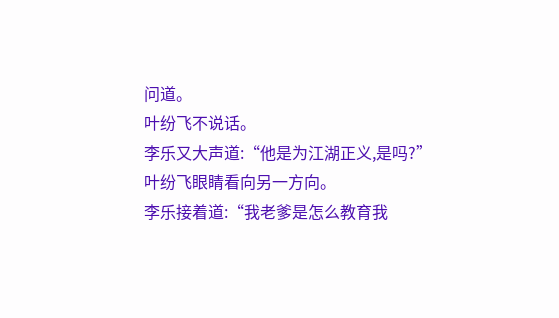问道。
叶纷飞不说话。
李乐又大声道:“他是为江湖正义,是吗?”
叶纷飞眼睛看向另一方向。
李乐接着道:“我老爹是怎么教育我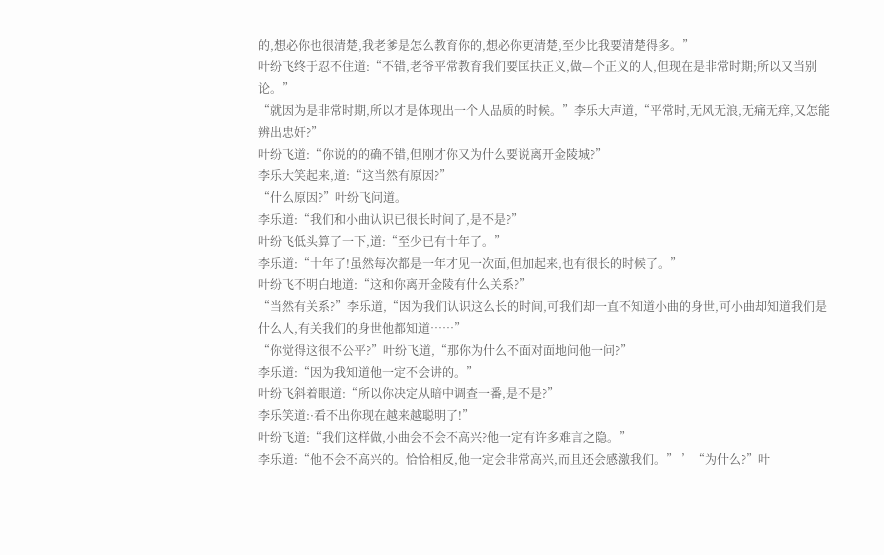的,想必你也很清楚,我老爹是怎么教育你的,想必你更清楚,至少比我要清楚得多。”
叶纷飞终于忍不住道:“不错,老爷平常教育我们要匡扶正义,做—个正义的人,但现在是非常时期;所以又当别论。”
“就因为是非常时期,所以才是体现出一个人品质的时候。”李乐大声道,“平常时,无风无浪,无痛无痒,又怎能辨出忠奸?”
叶纷飞道:“你说的的确不错,但刚才你又为什么要说离开金陵城?”
李乐大笑起来,道:“这当然有原因?”
“什么原因?”叶纷飞问道。
李乐道:“我们和小曲认识已很长时间了,是不是?”
叶纷飞低头算了一下,道:“至少已有十年了。”
李乐道:“十年了!虽然每次都是一年才见一次面,但加起来,也有很长的时候了。”
叶纷飞不明白地道:“这和你离开金陵有什么关系?”
“当然有关系?”李乐道,“因为我们认识这么长的时间,可我们却一直不知道小曲的身世,可小曲却知道我们是什么人,有关我们的身世他都知道……”
“你觉得这很不公平?”叶纷飞道,“那你为什么不面对面地问他一问?”
李乐道:“因为我知道他一定不会讲的。”
叶纷飞斜着眼道:“所以你决定从暗中调查一番,是不是?”
李乐笑道:·看不出你现在越来越聪明了!”
叶纷飞道:“我们这样做,小曲会不会不高兴?他一定有许多难言之隐。”
李乐道:“他不会不高兴的。恰恰相反,他一定会非常高兴,而且还会感激我们。” ’“为什么?”叶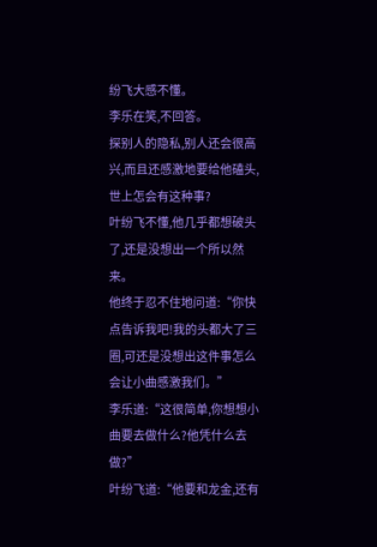纷飞大感不懂。
李乐在笑,不回答。
探别人的隐私,别人还会很高兴,而且还感激地要给他磕头,世上怎会有这种事?
叶纷飞不懂,他几乎都想破头了,还是没想出一个所以然来。
他终于忍不住地问道:“你快点告诉我吧!我的头都大了三圈,可还是没想出这件事怎么会让小曲感激我们。”
李乐道:“这很简单,你想想小曲要去做什么?他凭什么去做?”
叶纷飞道:“他要和龙金,还有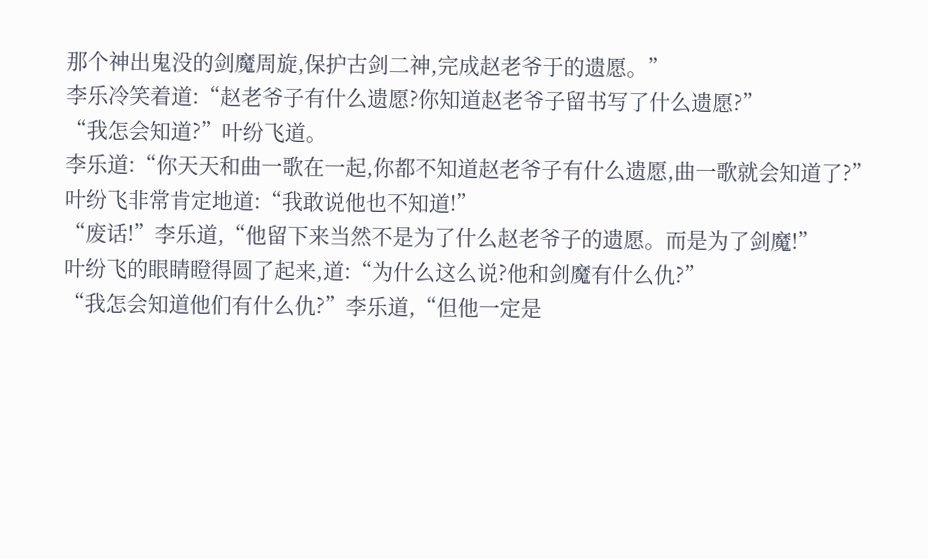那个神出鬼没的剑魔周旋,保护古剑二神,完成赵老爷于的遗愿。”
李乐冷笑着道:“赵老爷子有什么遗愿?你知道赵老爷子留书写了什么遗愿?”
“我怎会知道?”叶纷飞道。
李乐道:“你天天和曲一歌在一起,你都不知道赵老爷子有什么遗愿,曲一歌就会知道了?”
叶纷飞非常肯定地道:“我敢说他也不知道!”
“废话!”李乐道,“他留下来当然不是为了什么赵老爷子的遗愿。而是为了剑魔!”
叶纷飞的眼睛瞪得圆了起来,道:“为什么这么说?他和剑魔有什么仇?”
“我怎会知道他们有什么仇?”李乐道,“但他一定是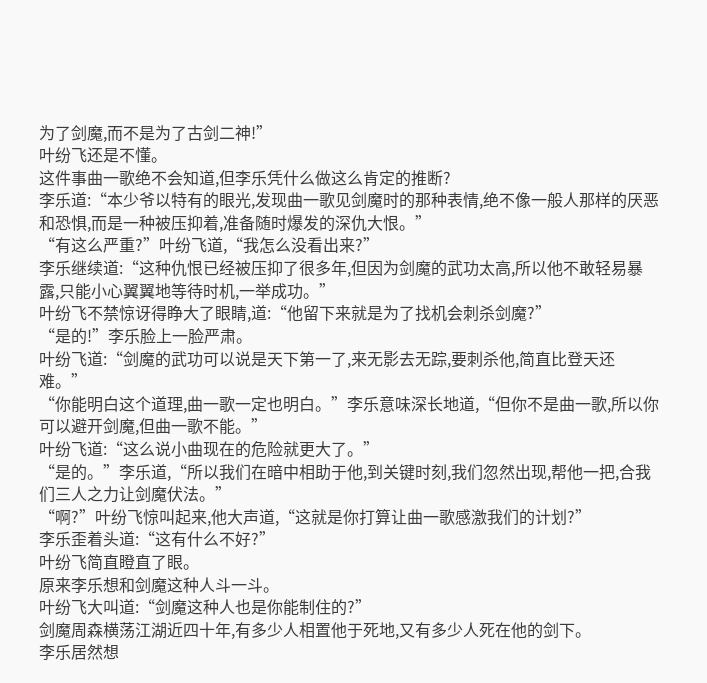为了剑魔,而不是为了古剑二神!”
叶纷飞还是不懂。
这件事曲一歌绝不会知道,但李乐凭什么做这么肯定的推断?
李乐道:“本少爷以特有的眼光,发现曲一歌见剑魔时的那种表情,绝不像一般人那样的厌恶和恐惧,而是一种被压抑着,准备随时爆发的深仇大恨。”
“有这么严重?”叶纷飞道,“我怎么没看出来?”
李乐继续道:“这种仇恨已经被压抑了很多年,但因为剑魔的武功太高,所以他不敢轻易暴露,只能小心翼翼地等待时机,一举成功。”
叶纷飞不禁惊讶得睁大了眼睛,道:“他留下来就是为了找机会刺杀剑魔?”
“是的!”李乐脸上一脸严肃。
叶纷飞道:“剑魔的武功可以说是天下第一了,来无影去无踪,要刺杀他,简直比登天还难。”
“你能明白这个道理,曲一歌一定也明白。”李乐意味深长地道,“但你不是曲一歌,所以你可以避开剑魔,但曲一歌不能。”
叶纷飞道:“这么说小曲现在的危险就更大了。”
“是的。”李乐道,“所以我们在暗中相助于他,到关键时刻,我们忽然出现,帮他一把,合我们三人之力让剑魔伏法。”
“啊?”叶纷飞惊叫起来,他大声道,“这就是你打算让曲一歌感激我们的计划?”
李乐歪着头道:“这有什么不好?”
叶纷飞简直瞪直了眼。
原来李乐想和剑魔这种人斗一斗。
叶纷飞大叫道:“剑魔这种人也是你能制住的?”
剑魔周森横荡江湖近四十年,有多少人相置他于死地,又有多少人死在他的剑下。
李乐居然想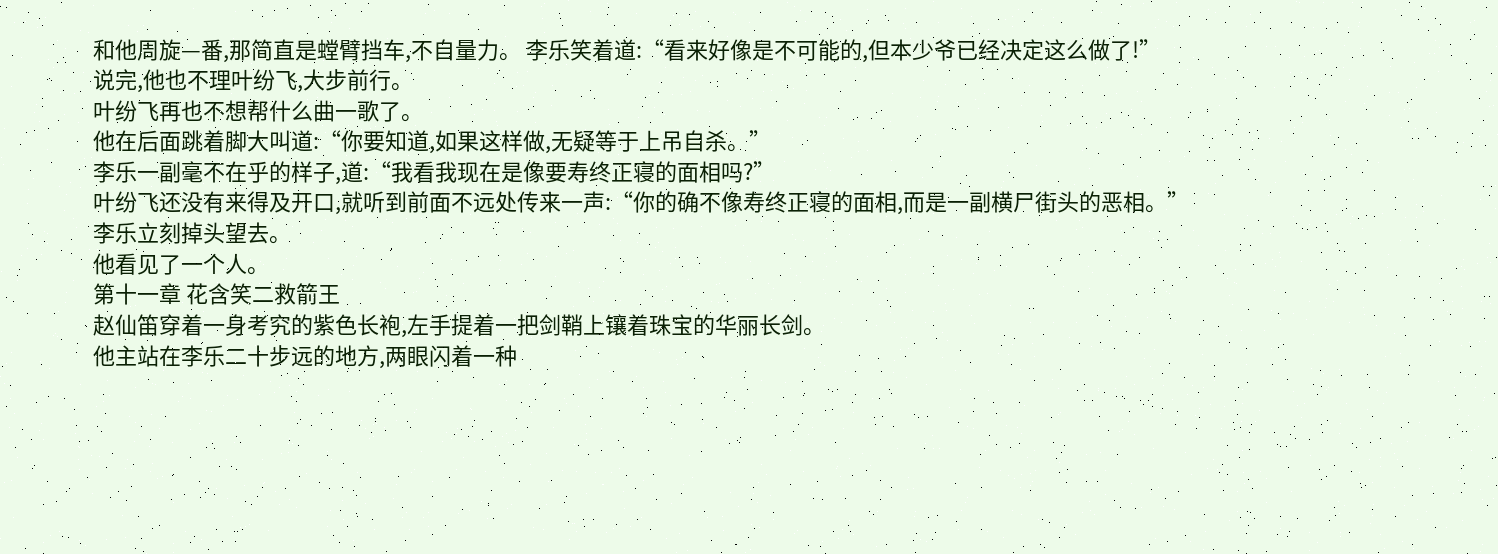和他周旋—番,那简直是螳臂挡车,不自量力。 李乐笑着道:“看来好像是不可能的,但本少爷已经决定这么做了!”
说完,他也不理叶纷飞,大步前行。
叶纷飞再也不想帮什么曲一歌了。
他在后面跳着脚大叫道:“你要知道,如果这样做,无疑等于上吊自杀。”
李乐一副毫不在乎的样子,道:“我看我现在是像要寿终正寝的面相吗?”
叶纷飞还没有来得及开口,就听到前面不远处传来一声:“你的确不像寿终正寝的面相,而是一副横尸街头的恶相。”
李乐立刻掉头望去。
他看见了一个人。
第十一章 花含笑二救箭王
赵仙笛穿着一身考究的紫色长袍,左手提着一把剑鞘上镶着珠宝的华丽长剑。
他主站在李乐二十步远的地方,两眼闪着一种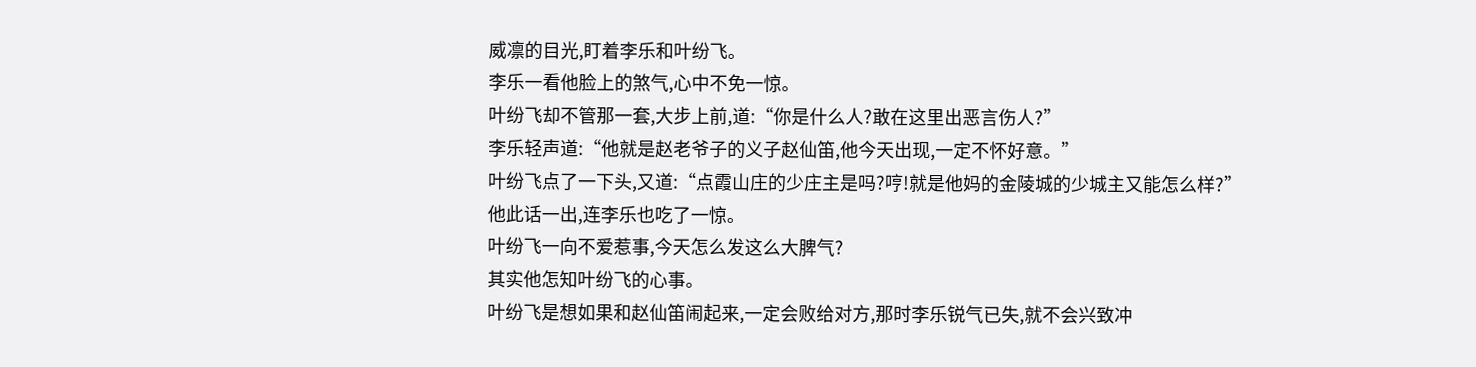威凛的目光,盯着李乐和叶纷飞。
李乐一看他脸上的煞气,心中不免一惊。
叶纷飞却不管那一套,大步上前,道:“你是什么人?敢在这里出恶言伤人?”
李乐轻声道:“他就是赵老爷子的义子赵仙笛,他今天出现,一定不怀好意。”
叶纷飞点了一下头,又道:“点霞山庄的少庄主是吗?哼!就是他妈的金陵城的少城主又能怎么样?”
他此话一出,连李乐也吃了一惊。
叶纷飞一向不爱惹事,今天怎么发这么大脾气?
其实他怎知叶纷飞的心事。
叶纷飞是想如果和赵仙笛闹起来,一定会败给对方,那时李乐锐气已失,就不会兴致冲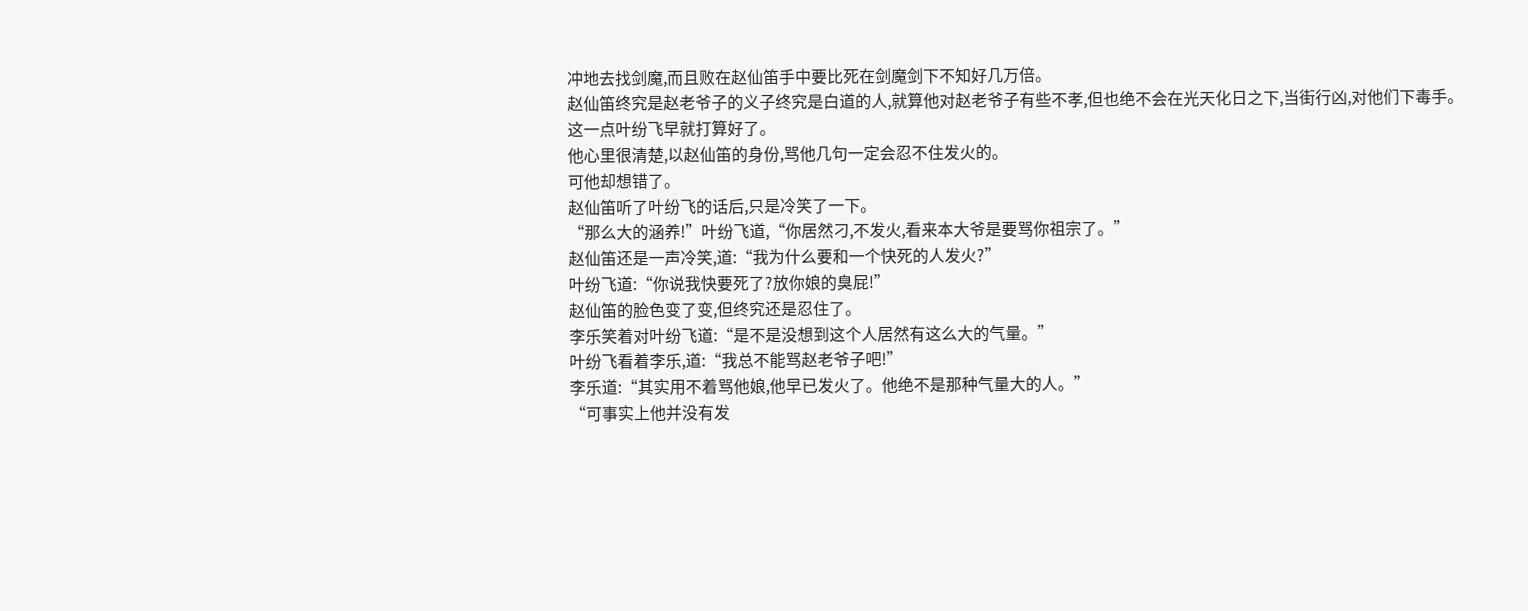冲地去找剑魔,而且败在赵仙笛手中要比死在剑魔剑下不知好几万倍。
赵仙笛终究是赵老爷子的义子终究是白道的人,就算他对赵老爷子有些不孝,但也绝不会在光天化日之下,当街行凶,对他们下毒手。
这一点叶纷飞早就打算好了。
他心里很清楚,以赵仙笛的身份,骂他几句一定会忍不住发火的。
可他却想错了。
赵仙笛听了叶纷飞的话后,只是冷笑了一下。
“那么大的涵养!”叶纷飞道,“你居然刁,不发火,看来本大爷是要骂你祖宗了。”
赵仙笛还是一声冷笑,道:“我为什么要和一个快死的人发火?”
叶纷飞道:“你说我快要死了?放你娘的臭屁!”
赵仙笛的脸色变了变,但终究还是忍住了。
李乐笑着对叶纷飞道:“是不是没想到这个人居然有这么大的气量。”
叶纷飞看着李乐,道:“我总不能骂赵老爷子吧!”
李乐道:“其实用不着骂他娘,他早已发火了。他绝不是那种气量大的人。”
“可事实上他并没有发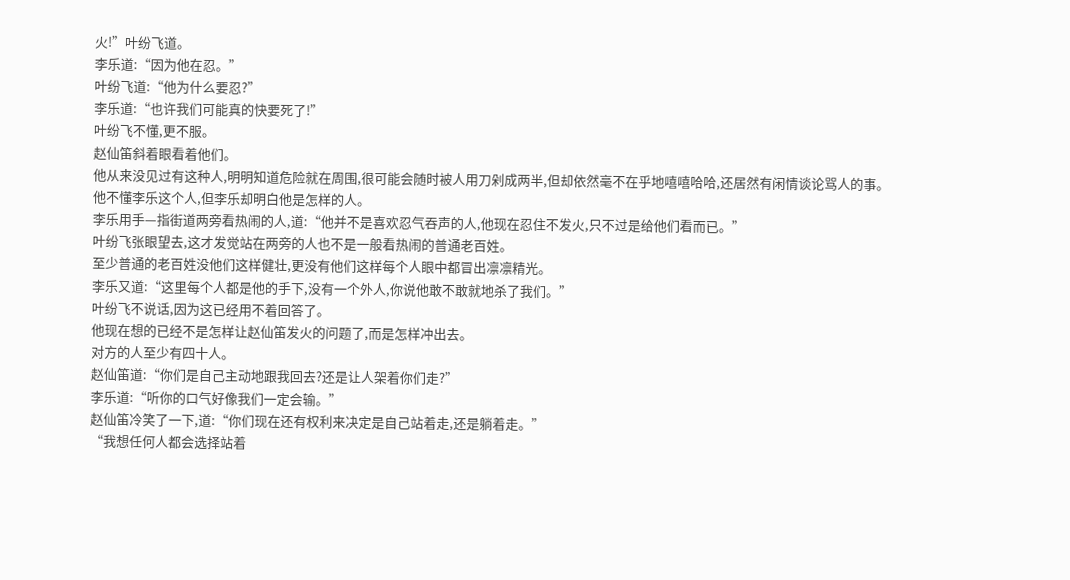火!”叶纷飞道。
李乐道:“因为他在忍。”
叶纷飞道:“他为什么要忍?”
李乐道:“也许我们可能真的快要死了!”
叶纷飞不懂,更不服。
赵仙笛斜着眼看着他们。
他从来没见过有这种人,明明知道危险就在周围,很可能会随时被人用刀剁成两半,但却依然毫不在乎地嘻嘻哈哈,还居然有闲情谈论骂人的事。
他不懂李乐这个人,但李乐却明白他是怎样的人。
李乐用手—指街道两旁看热闹的人,道:“他并不是喜欢忍气吞声的人,他现在忍住不发火,只不过是给他们看而已。”
叶纷飞张眼望去,这才发觉站在两旁的人也不是一般看热闹的普通老百姓。
至少普通的老百姓没他们这样健壮,更没有他们这样每个人眼中都冒出凛凛精光。
李乐又道:“这里每个人都是他的手下,没有一个外人,你说他敢不敢就地杀了我们。”
叶纷飞不说话,因为这已经用不着回答了。
他现在想的已经不是怎样让赵仙笛发火的问题了,而是怎样冲出去。
对方的人至少有四十人。
赵仙笛道:“你们是自己主动地跟我回去?还是让人架着你们走?”
李乐道:“听你的口气好像我们一定会输。”
赵仙笛冷笑了一下,道:“你们现在还有权利来决定是自己站着走,还是躺着走。”
“我想任何人都会选择站着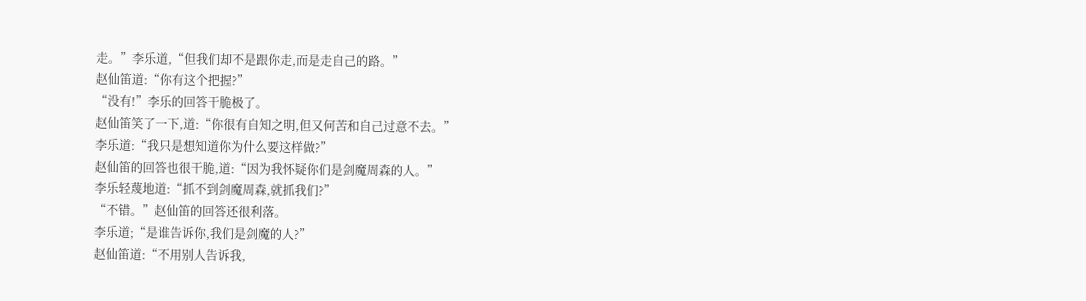走。”李乐道,“但我们却不是跟你走,而是走自己的路。”
赵仙笛道:“你有这个把握?”
“没有!”李乐的回答干脆极了。
赵仙笛笑了一下,道:“你很有自知之明,但又何苦和自己过意不去。”
李乐道:“我只是想知道你为什么要这样做?”
赵仙笛的回答也很干脆,道:“因为我怀疑你们是剑魔周森的人。”
李乐轻蔑地道:“抓不到剑魔周森,就抓我们?”
“不错。”赵仙笛的回答还很利落。
李乐道;“是谁告诉你,我们是剑魔的人?”
赵仙笛道:“不用别人告诉我,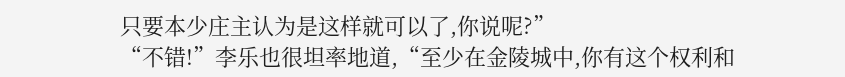只要本少庄主认为是这样就可以了,你说呢?”
“不错!”李乐也很坦率地道,“至少在金陵城中,你有这个权利和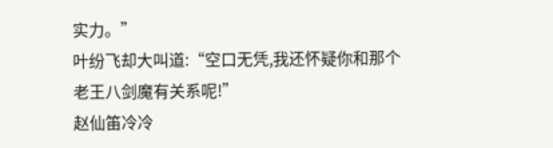实力。”
叶纷飞却大叫道:“空口无凭,我还怀疑你和那个老王八剑魔有关系呢!”
赵仙笛冷冷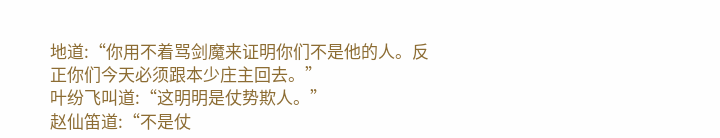地道:“你用不着骂剑魔来证明你们不是他的人。反正你们今天必须跟本少庄主回去。”
叶纷飞叫道:“这明明是仗势欺人。”
赵仙笛道:“不是仗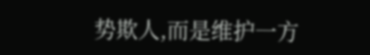势欺人,而是维护一方